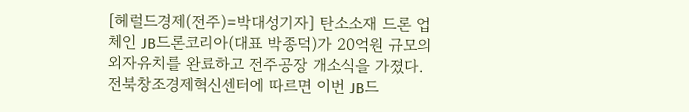[헤럴드경제(전주)=박대성기자] 탄소소재 드론 업체인 JB드론코리아(대표 박종덕)가 20억원 규모의 외자유치를 완료하고 전주공장 개소식을 가졌다.
전북창조경제혁신센터에 따르면 이번 JB드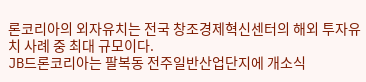론코리아의 외자유치는 전국 창조경제혁신센터의 해외 투자유치 사례 중 최대 규모이다.
JB드론코리아는 팔복동 전주일반산업단지에 개소식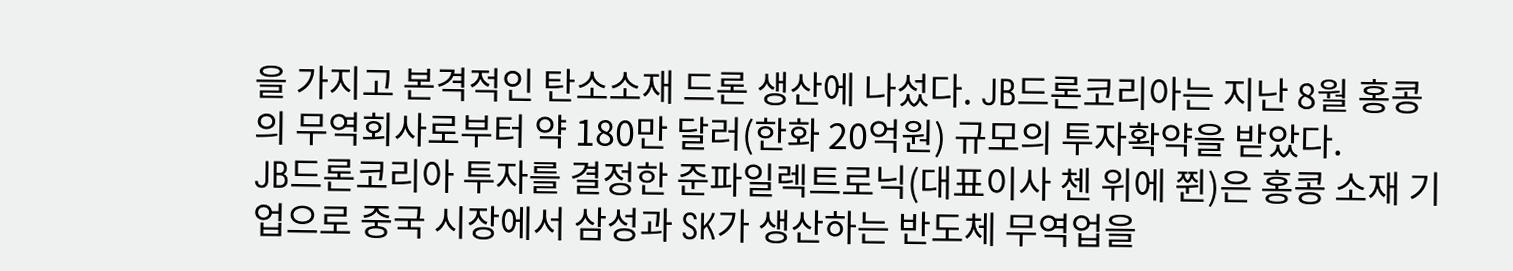을 가지고 본격적인 탄소소재 드론 생산에 나섰다. JB드론코리아는 지난 8월 홍콩의 무역회사로부터 약 180만 달러(한화 20억원) 규모의 투자확약을 받았다.
JB드론코리아 투자를 결정한 준파일렉트로닉(대표이사 첸 위에 쮠)은 홍콩 소재 기업으로 중국 시장에서 삼성과 SK가 생산하는 반도체 무역업을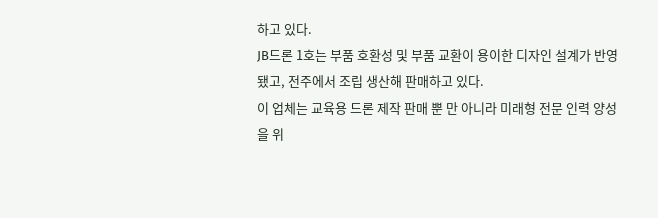하고 있다.
JB드론 1호는 부품 호환성 및 부품 교환이 용이한 디자인 설계가 반영됐고, 전주에서 조립 생산해 판매하고 있다.
이 업체는 교육용 드론 제작 판매 뿐 만 아니라 미래형 전문 인력 양성을 위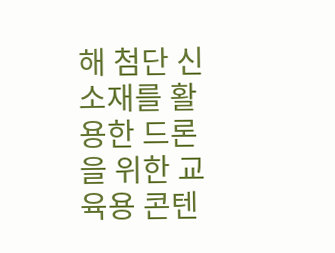해 첨단 신소재를 활용한 드론을 위한 교육용 콘텐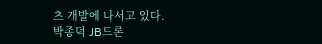츠 개발에 나서고 있다.
박종덕 JB드론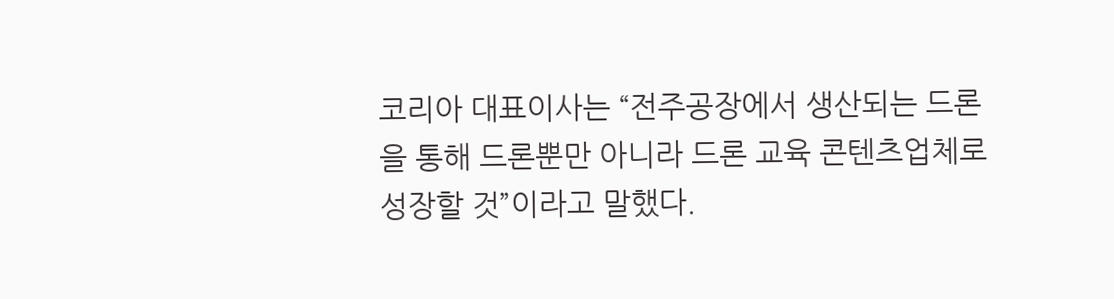코리아 대표이사는 “전주공장에서 생산되는 드론을 통해 드론뿐만 아니라 드론 교육 콘텐츠업체로 성장할 것”이라고 말했다.